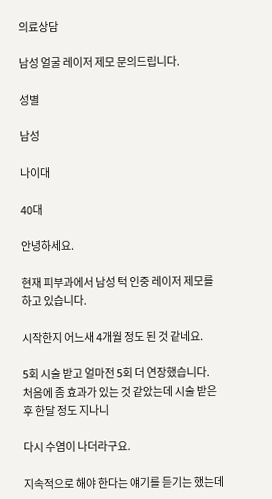의료상담

남성 얼굴 레이저 제모 문의드립니다.

성별

남성

나이대

40대

안녕하세요.

현재 피부과에서 남성 턱 인중 레이저 제모를 하고 있습니다.

시작한지 어느새 4개월 정도 된 것 같네요.

5회 시술 받고 얼마전 5회 더 연장했습니다.
처음에 좀 효과가 있는 것 같았는데 시술 받은 후 한달 정도 지나니

다시 수염이 나더라구요.

지속적으로 해야 한다는 얘기를 듣기는 했는데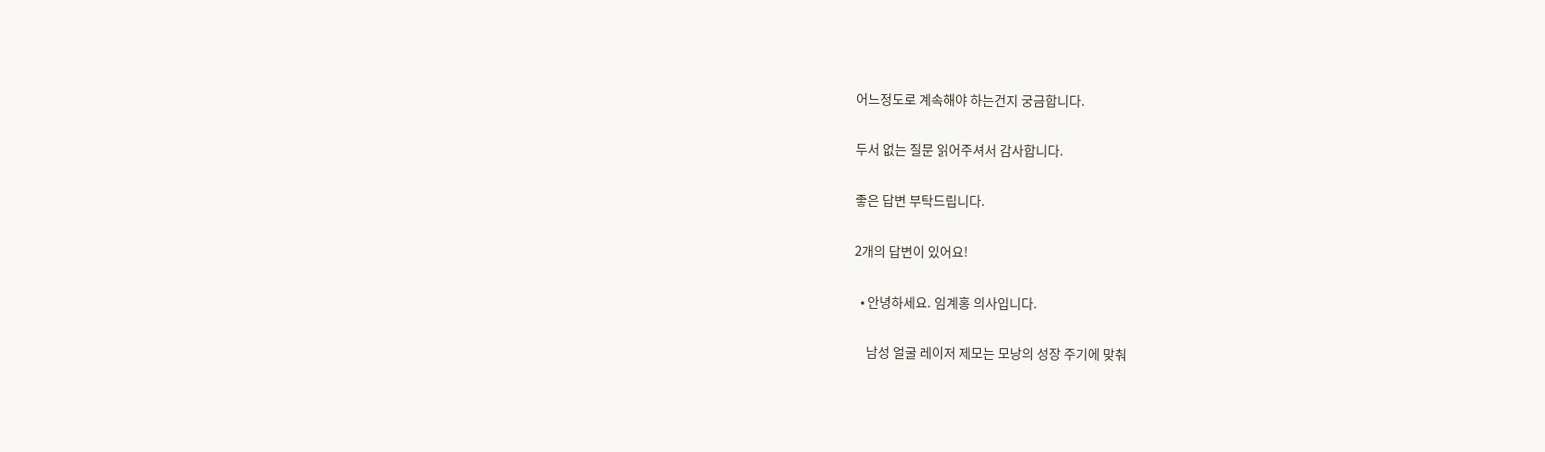어느정도로 계속해야 하는건지 궁금합니다.

두서 없는 질문 읽어주셔서 감사합니다.

좋은 답변 부탁드립니다.

2개의 답변이 있어요!

  • 안녕하세요. 임계홍 의사입니다.

    남성 얼굴 레이저 제모는 모낭의 성장 주기에 맞춰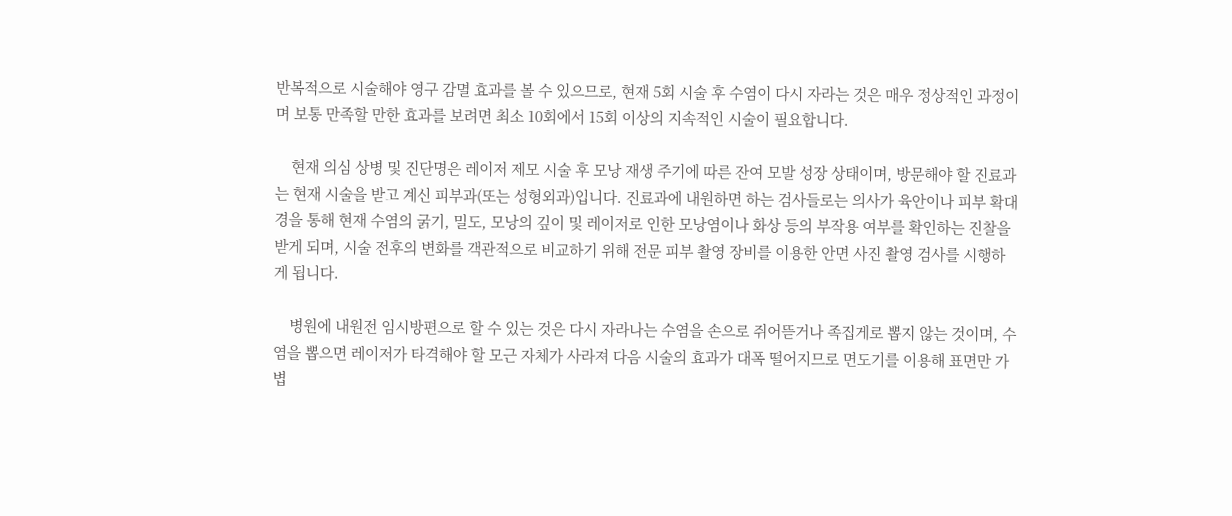반복적으로 시술해야 영구 감멸 효과를 볼 수 있으므로, 현재 5회 시술 후 수염이 다시 자라는 것은 매우 정상적인 과정이며 보통 만족할 만한 효과를 보려면 최소 10회에서 15회 이상의 지속적인 시술이 필요합니다.

    현재 의심 상병 및 진단명은 레이저 제모 시술 후 모낭 재생 주기에 따른 잔여 모발 성장 상태이며, 방문해야 할 진료과는 현재 시술을 받고 계신 피부과(또는 성형외과)입니다. 진료과에 내원하면 하는 검사들로는 의사가 육안이나 피부 확대경을 통해 현재 수염의 굵기, 밀도, 모낭의 깊이 및 레이저로 인한 모낭염이나 화상 등의 부작용 여부를 확인하는 진찰을 받게 되며, 시술 전후의 변화를 객관적으로 비교하기 위해 전문 피부 촬영 장비를 이용한 안면 사진 촬영 검사를 시행하게 됩니다.

    병원에 내원전 임시방편으로 할 수 있는 것은 다시 자라나는 수염을 손으로 쥐어뜯거나 족집게로 뽑지 않는 것이며, 수염을 뽑으면 레이저가 타격해야 할 모근 자체가 사라져 다음 시술의 효과가 대폭 떨어지므로 면도기를 이용해 표면만 가볍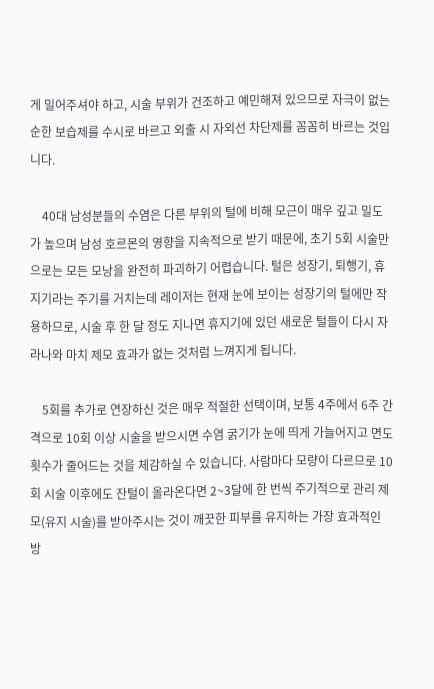게 밀어주셔야 하고, 시술 부위가 건조하고 예민해져 있으므로 자극이 없는 순한 보습제를 수시로 바르고 외출 시 자외선 차단제를 꼼꼼히 바르는 것입니다.

    40대 남성분들의 수염은 다른 부위의 털에 비해 모근이 매우 깊고 밀도가 높으며 남성 호르몬의 영향을 지속적으로 받기 때문에, 초기 5회 시술만으로는 모든 모낭을 완전히 파괴하기 어렵습니다. 털은 성장기, 퇴행기, 휴지기라는 주기를 거치는데 레이저는 현재 눈에 보이는 성장기의 털에만 작용하므로, 시술 후 한 달 정도 지나면 휴지기에 있던 새로운 털들이 다시 자라나와 마치 제모 효과가 없는 것처럼 느껴지게 됩니다.

    5회를 추가로 연장하신 것은 매우 적절한 선택이며, 보통 4주에서 6주 간격으로 10회 이상 시술을 받으시면 수염 굵기가 눈에 띄게 가늘어지고 면도 횟수가 줄어드는 것을 체감하실 수 있습니다. 사람마다 모량이 다르므로 10회 시술 이후에도 잔털이 올라온다면 2~3달에 한 번씩 주기적으로 관리 제모(유지 시술)를 받아주시는 것이 깨끗한 피부를 유지하는 가장 효과적인 방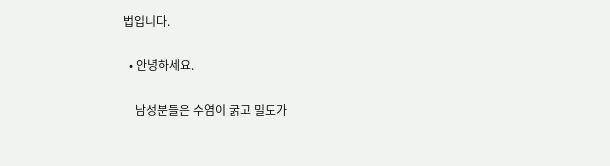법입니다.

  • 안녕하세요.

    남성분들은 수염이 굵고 밀도가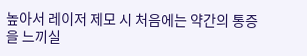높아서 레이저 제모 시 처음에는 약간의 통증을 느끼실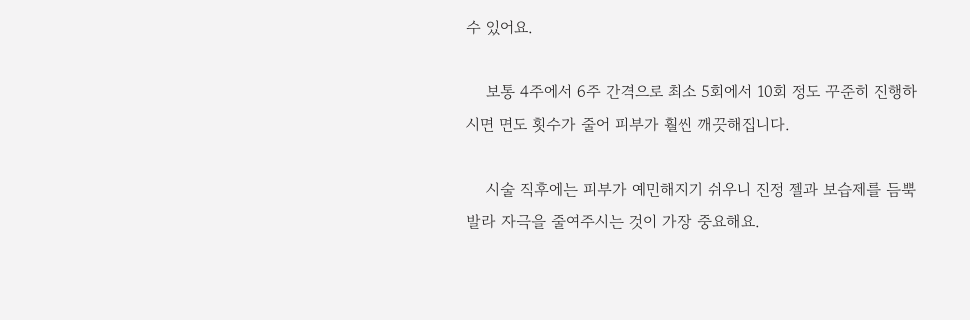수 있어요.

    보통 4주에서 6주 간격으로 최소 5회에서 10회 정도 꾸준히 진행하시면 면도 횟수가 줄어 피부가 훨씬 깨끗해집니다.

    시술 직후에는 피부가 예민해지기 쉬우니 진정 젤과 보습제를 듬뿍 발라 자극을 줄여주시는 것이 가장 중요해요.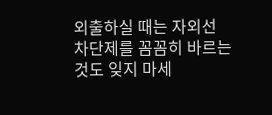외출하실 때는 자외선 차단제를 꼼꼼히 바르는 것도 잊지 마세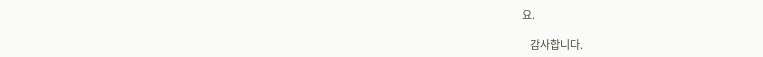요.

    감사합니다.